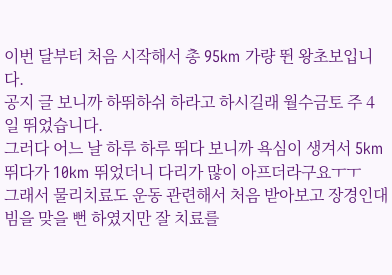이번 달부터 처음 시작해서 총 95km 가량 뛴 왕초보입니다.
공지 글 보니까 하뛰하쉬 하라고 하시길래 월수금토 주 4일 뛰었습니다.
그러다 어느 날 하루 하루 뛰다 보니까 욕심이 생겨서 5km 뛰다가 10km 뛰었더니 다리가 많이 아프더라구요ㅜㅜ
그래서 물리치료도 운동 관련해서 처음 받아보고 장경인대빔을 맞을 뻔 하였지만 잘 치료를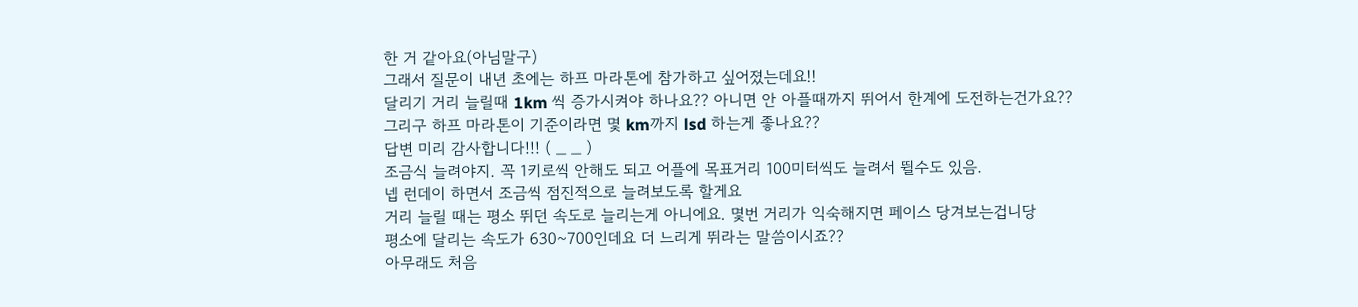한 거 같아요(아님말구)
그래서 질문이 내년 초에는 하프 마라톤에 참가하고 싶어졌는데요!!
달리기 거리 늘릴때 1km 씩 증가시켜야 하나요?? 아니면 안 아플때까지 뛰어서 한계에 도전하는건가요??
그리구 하프 마라톤이 기준이라면 몇 km까지 lsd 하는게 좋나요??
답변 미리 감사합니다!!! ( _ _ )
조금식 늘려야지. 꼭 1키로씩 안해도 되고 어플에 목표거리 100미터씩도 늘려서 뛸수도 있음.
넵 런데이 하면서 조금씩 점진적으로 늘려보도록 할게요
거리 늘릴 때는 평소 뛰던 속도로 늘리는게 아니에요. 몇번 거리가 익숙해지면 페이스 당겨보는겁니당
평소에 달리는 속도가 630~700인데요 더 느리게 뛰라는 말씀이시죠??
아무래도 처음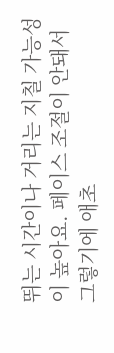뛰는 시간이나 거리는 지칠 가능성이 높아요. 페이스 조절이 안돼서 그렇기에 애초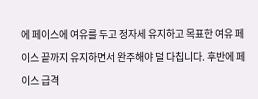에 페이스에 여유를 두고 정자세 유지하고 목표한 여유 페이스 끝까지 유지하면서 완주해야 덜 다칩니다. 후반에 페이스 급격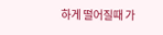하게 떨어질때 가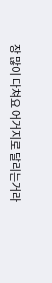장 많이 다쳐요 어거지로 달리는거라